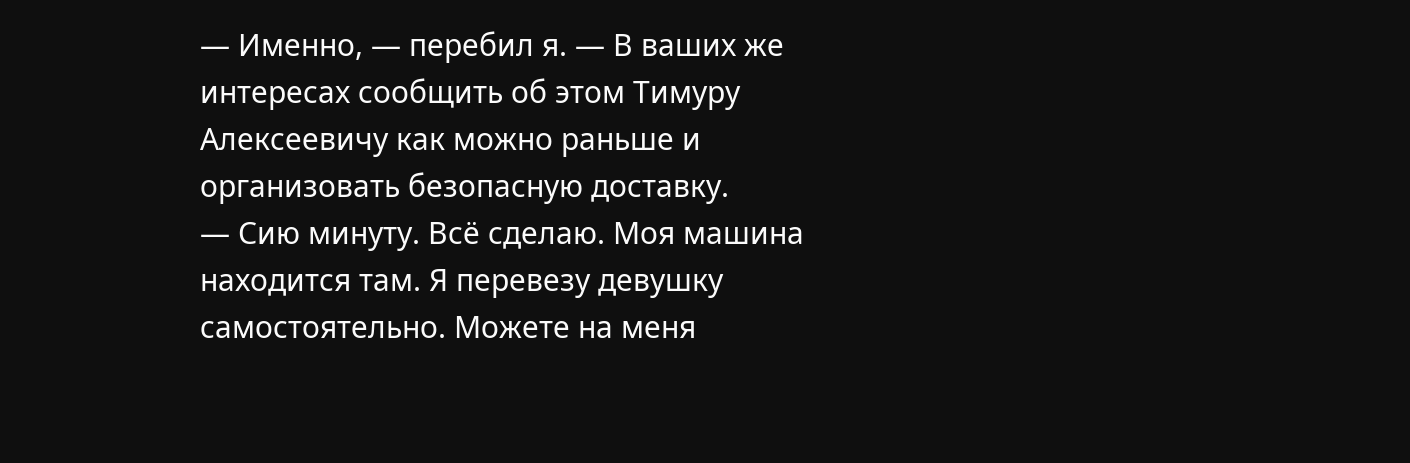— Именно, — перебил я. — В ваших же интересах сообщить об этом Тимуру Алексеевичу как можно раньше и организовать безопасную доставку.
— Сию минуту. Всё сделаю. Моя машина находится там. Я перевезу девушку самостоятельно. Можете на меня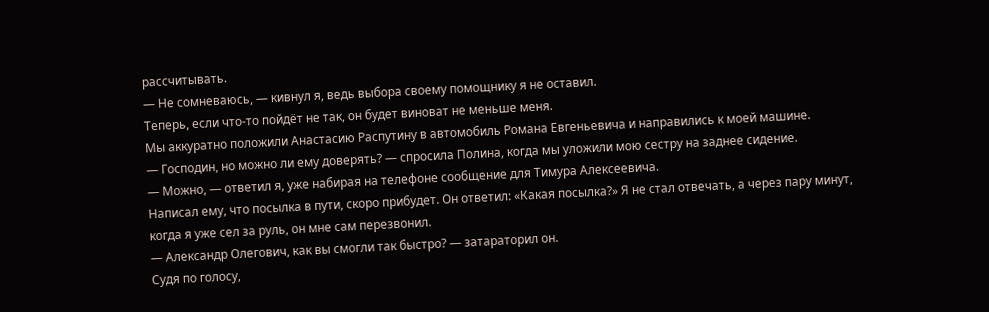рассчитывать.
— Не сомневаюсь, — кивнул я, ведь выбора своему помощнику я не оставил.
Теперь, если что-то пойдёт не так, он будет виноват не меньше меня.
Мы аккуратно положили Анастасию Распутину в автомобиль Романа Евгеньевича и направились к моей машине.
— Господин, но можно ли ему доверять? — спросила Полина, когда мы уложили мою сестру на заднее сидение.
— Можно, — ответил я, уже набирая на телефоне сообщение для Тимура Алексеевича.
Написал ему, что посылка в пути, скоро прибудет. Он ответил: «Какая посылка?» Я не стал отвечать, а через пару минут, когда я уже сел за руль, он мне сам перезвонил.
— Александр Олегович, как вы смогли так быстро? — затараторил он.
Судя по голосу,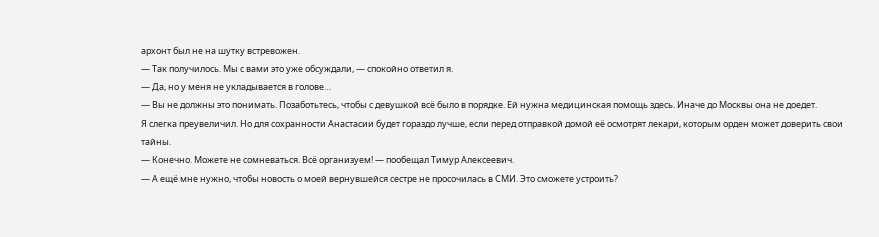архонт был не на шутку встревожен.
— Так получилось. Мы с вами это уже обсуждали, — спокойно ответил я.
— Да, но у меня не укладывается в голове…
— Вы не должны это понимать. Позаботьтесь, чтобы с девушкой всё было в порядке. Ей нужна медицинская помощь здесь. Иначе до Москвы она не доедет.
Я слегка преувеличил. Но для сохранности Анастасии будет гораздо лучше, если перед отправкой домой её осмотрят лекари, которым орден может доверить свои тайны.
— Конечно. Можете не сомневаться. Всё организуем! — пообещал Тимур Алексеевич.
— А ещё мне нужно, чтобы новость о моей вернувшейся сестре не просочилась в СМИ. Это сможете устроить?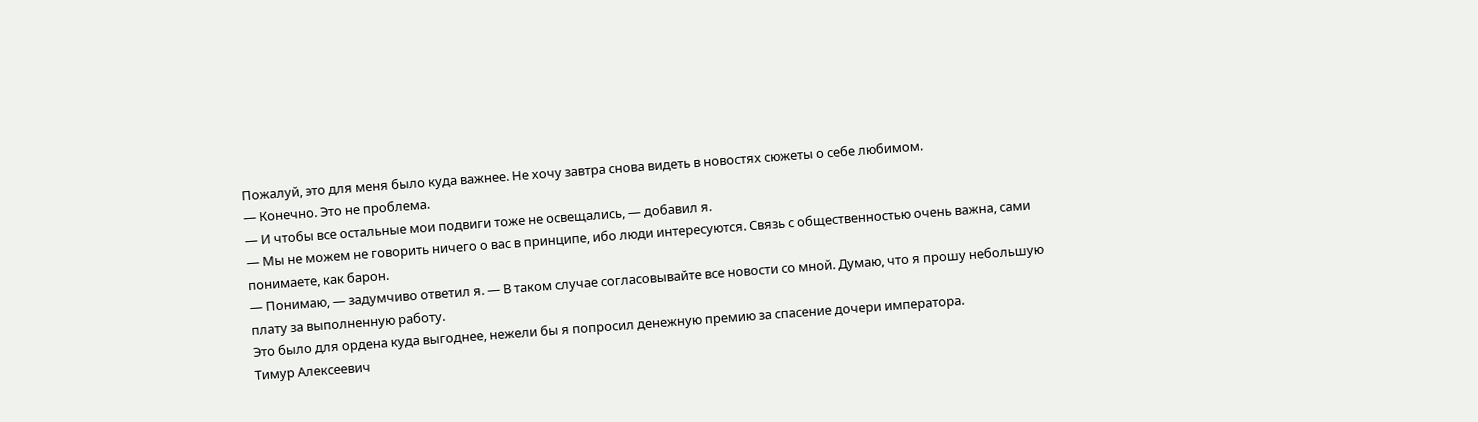Пожалуй, это для меня было куда важнее. Не хочу завтра снова видеть в новостях сюжеты о себе любимом.
— Конечно. Это не проблема.
— И чтобы все остальные мои подвиги тоже не освещались, — добавил я.
— Мы не можем не говорить ничего о вас в принципе, ибо люди интересуются. Связь с общественностью очень важна, сами понимаете, как барон.
— Понимаю, — задумчиво ответил я. — В таком случае согласовывайте все новости со мной. Думаю, что я прошу небольшую плату за выполненную работу.
Это было для ордена куда выгоднее, нежели бы я попросил денежную премию за спасение дочери императора.
Тимур Алексеевич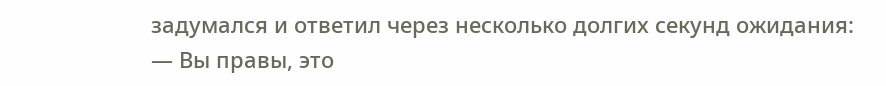задумался и ответил через несколько долгих секунд ожидания:
— Вы правы, это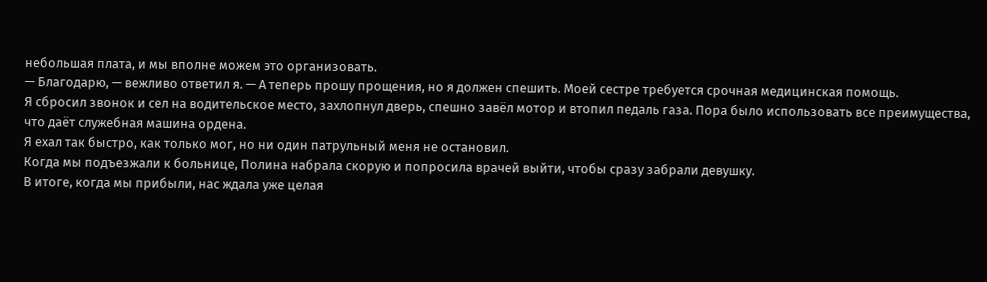небольшая плата, и мы вполне можем это организовать.
— Благодарю, — вежливо ответил я. — А теперь прошу прощения, но я должен спешить. Моей сестре требуется срочная медицинская помощь.
Я сбросил звонок и сел на водительское место, захлопнул дверь, спешно завёл мотор и втопил педаль газа. Пора было использовать все преимущества, что даёт служебная машина ордена.
Я ехал так быстро, как только мог, но ни один патрульный меня не остановил.
Когда мы подъезжали к больнице, Полина набрала скорую и попросила врачей выйти, чтобы сразу забрали девушку.
В итоге, когда мы прибыли, нас ждала уже целая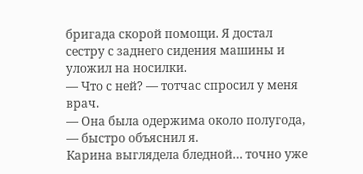бригада скорой помощи. Я достал сестру с заднего сидения машины и уложил на носилки.
— Что с ней? — тотчас спросил у меня врач.
— Она была одержима около полугода, — быстро объяснил я.
Карина выглядела бледной… точно уже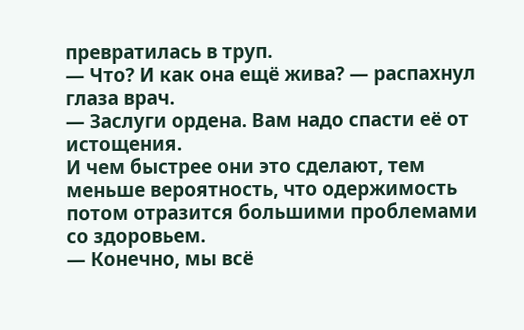превратилась в труп.
— Что? И как она ещё жива? — распахнул глаза врач.
— Заслуги ордена. Вам надо спасти её от истощения.
И чем быстрее они это сделают, тем меньше вероятность, что одержимость потом отразится большими проблемами со здоровьем.
— Конечно, мы всё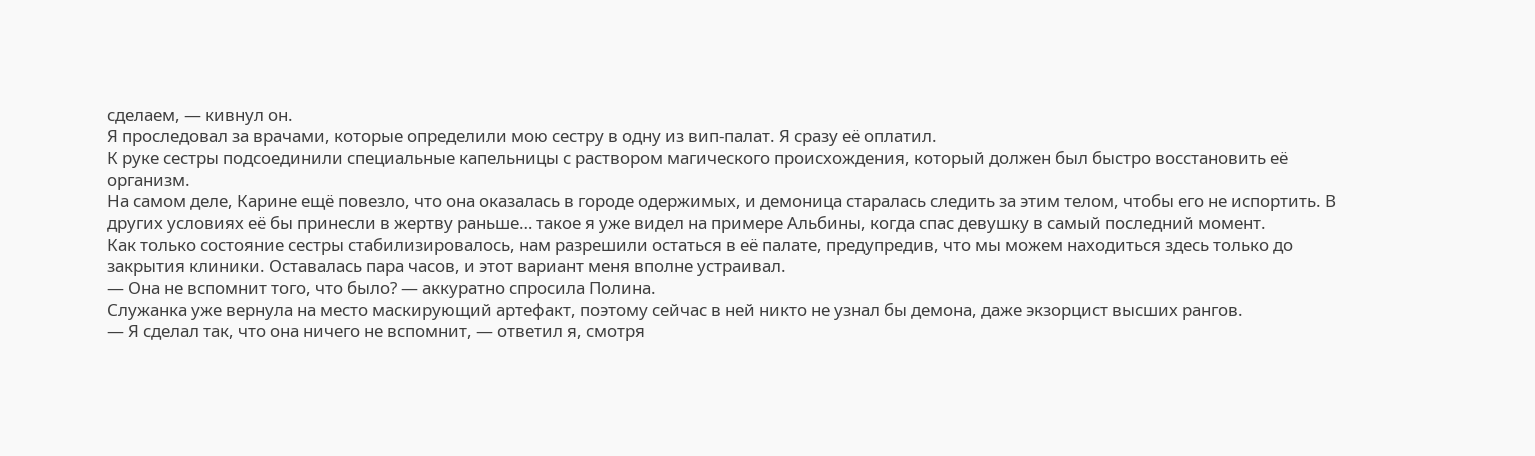сделаем, — кивнул он.
Я проследовал за врачами, которые определили мою сестру в одну из вип-палат. Я сразу её оплатил.
К руке сестры подсоединили специальные капельницы с раствором магического происхождения, который должен был быстро восстановить её организм.
На самом деле, Карине ещё повезло, что она оказалась в городе одержимых, и демоница старалась следить за этим телом, чтобы его не испортить. В других условиях её бы принесли в жертву раньше… такое я уже видел на примере Альбины, когда спас девушку в самый последний момент.
Как только состояние сестры стабилизировалось, нам разрешили остаться в её палате, предупредив, что мы можем находиться здесь только до закрытия клиники. Оставалась пара часов, и этот вариант меня вполне устраивал.
— Она не вспомнит того, что было? — аккуратно спросила Полина.
Служанка уже вернула на место маскирующий артефакт, поэтому сейчас в ней никто не узнал бы демона, даже экзорцист высших рангов.
— Я сделал так, что она ничего не вспомнит, — ответил я, смотря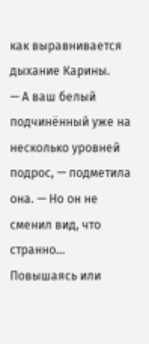как выравнивается дыхание Карины.
— А ваш белый подчинённый уже на несколько уровней подрос, — подметила она. — Но он не сменил вид, что странно…
Повышаясь или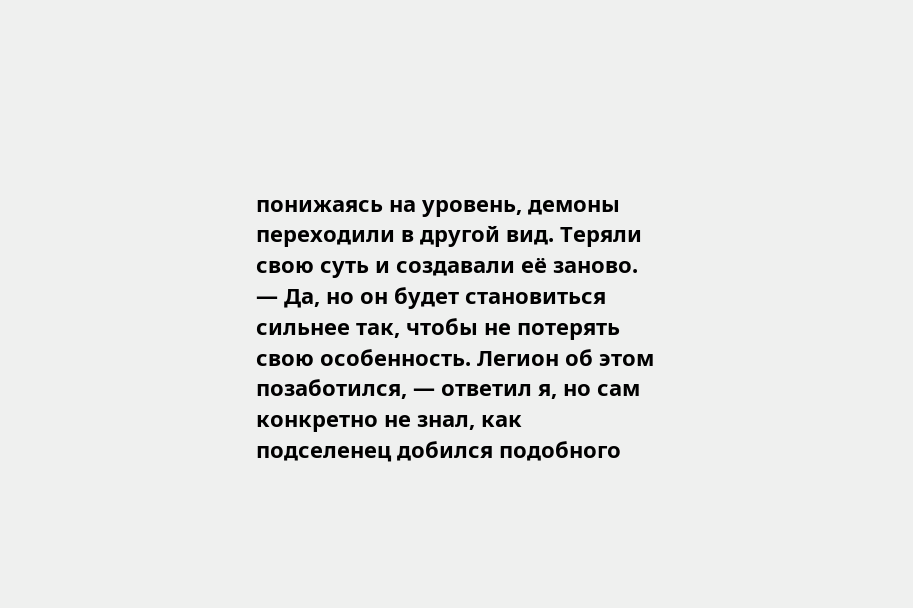понижаясь на уровень, демоны переходили в другой вид. Теряли свою суть и создавали её заново.
— Да, но он будет становиться сильнее так, чтобы не потерять свою особенность. Легион об этом позаботился, — ответил я, но сам конкретно не знал, как подселенец добился подобного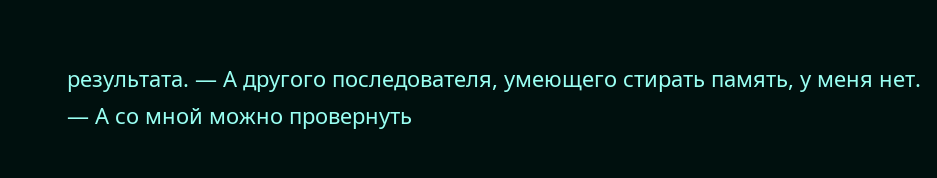результата. — А другого последователя, умеющего стирать память, у меня нет.
— А со мной можно провернуть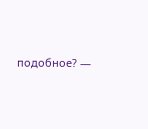подобное? —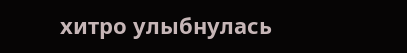хитро улыбнулась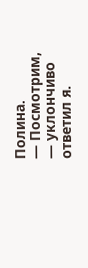Полина.
— Посмотрим, — уклончиво ответил я.